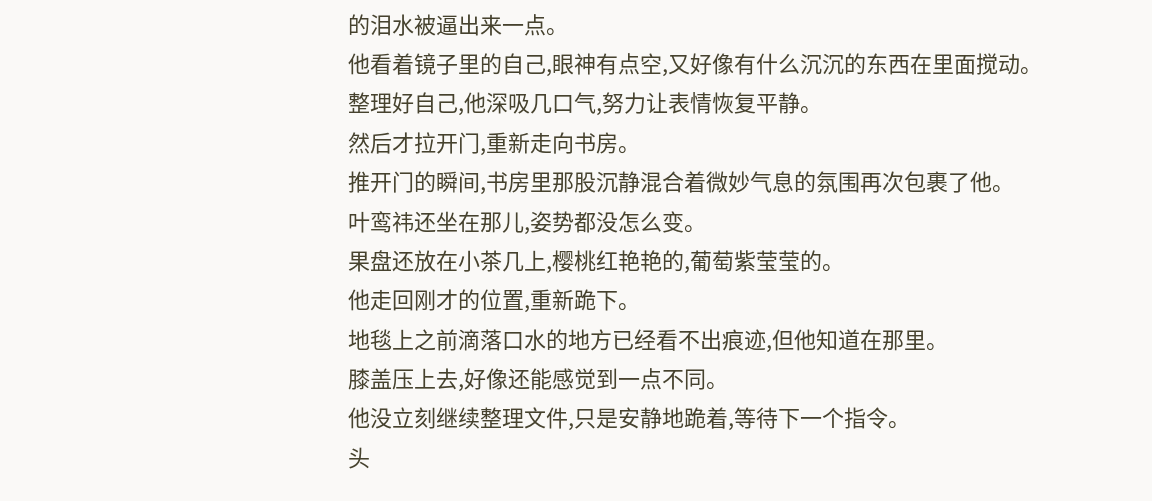的泪水被逼出来一点。
他看着镜子里的自己,眼神有点空,又好像有什么沉沉的东西在里面搅动。
整理好自己,他深吸几口气,努力让表情恢复平静。
然后才拉开门,重新走向书房。
推开门的瞬间,书房里那股沉静混合着微妙气息的氛围再次包裹了他。
叶鸾祎还坐在那儿,姿势都没怎么变。
果盘还放在小茶几上,樱桃红艳艳的,葡萄紫莹莹的。
他走回刚才的位置,重新跪下。
地毯上之前滴落口水的地方已经看不出痕迹,但他知道在那里。
膝盖压上去,好像还能感觉到一点不同。
他没立刻继续整理文件,只是安静地跪着,等待下一个指令。
头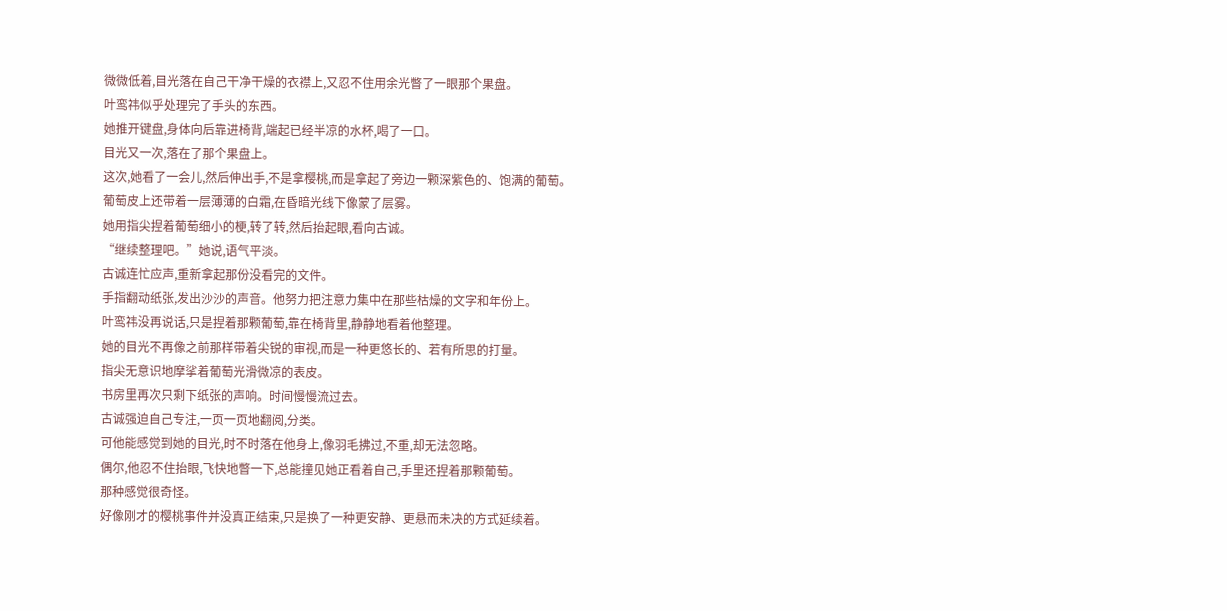微微低着,目光落在自己干净干燥的衣襟上,又忍不住用余光瞥了一眼那个果盘。
叶鸾祎似乎处理完了手头的东西。
她推开键盘,身体向后靠进椅背,端起已经半凉的水杯,喝了一口。
目光又一次,落在了那个果盘上。
这次,她看了一会儿,然后伸出手,不是拿樱桃,而是拿起了旁边一颗深紫色的、饱满的葡萄。
葡萄皮上还带着一层薄薄的白霜,在昏暗光线下像蒙了层雾。
她用指尖捏着葡萄细小的梗,转了转,然后抬起眼,看向古诚。
“继续整理吧。”她说,语气平淡。
古诚连忙应声,重新拿起那份没看完的文件。
手指翻动纸张,发出沙沙的声音。他努力把注意力集中在那些枯燥的文字和年份上。
叶鸾祎没再说话,只是捏着那颗葡萄,靠在椅背里,静静地看着他整理。
她的目光不再像之前那样带着尖锐的审视,而是一种更悠长的、若有所思的打量。
指尖无意识地摩挲着葡萄光滑微凉的表皮。
书房里再次只剩下纸张的声响。时间慢慢流过去。
古诚强迫自己专注,一页一页地翻阅,分类。
可他能感觉到她的目光,时不时落在他身上,像羽毛拂过,不重,却无法忽略。
偶尔,他忍不住抬眼,飞快地瞥一下,总能撞见她正看着自己,手里还捏着那颗葡萄。
那种感觉很奇怪。
好像刚才的樱桃事件并没真正结束,只是换了一种更安静、更悬而未决的方式延续着。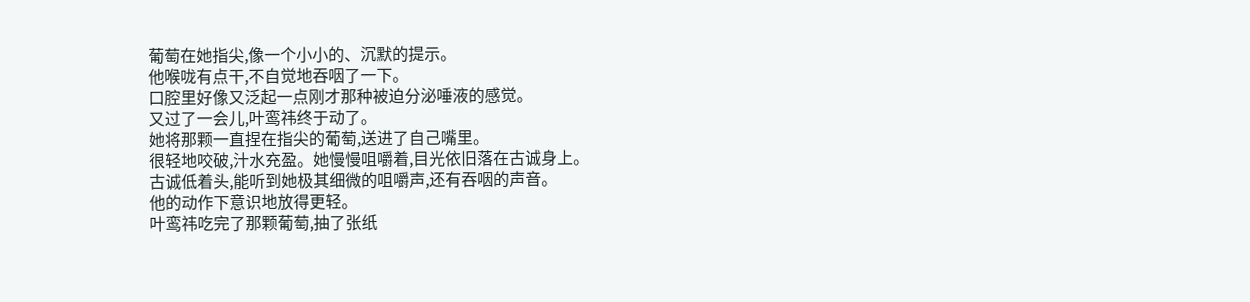葡萄在她指尖,像一个小小的、沉默的提示。
他喉咙有点干,不自觉地吞咽了一下。
口腔里好像又泛起一点刚才那种被迫分泌唾液的感觉。
又过了一会儿,叶鸾祎终于动了。
她将那颗一直捏在指尖的葡萄,送进了自己嘴里。
很轻地咬破,汁水充盈。她慢慢咀嚼着,目光依旧落在古诚身上。
古诚低着头,能听到她极其细微的咀嚼声,还有吞咽的声音。
他的动作下意识地放得更轻。
叶鸾祎吃完了那颗葡萄,抽了张纸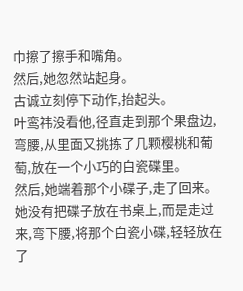巾擦了擦手和嘴角。
然后,她忽然站起身。
古诚立刻停下动作,抬起头。
叶鸾祎没看他,径直走到那个果盘边,弯腰,从里面又挑拣了几颗樱桃和葡萄,放在一个小巧的白瓷碟里。
然后,她端着那个小碟子,走了回来。
她没有把碟子放在书桌上,而是走过来,弯下腰,将那个白瓷小碟,轻轻放在了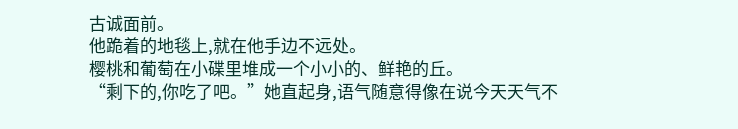古诚面前。
他跪着的地毯上,就在他手边不远处。
樱桃和葡萄在小碟里堆成一个小小的、鲜艳的丘。
“剩下的,你吃了吧。”她直起身,语气随意得像在说今天天气不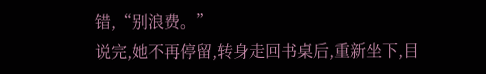错,“别浪费。”
说完,她不再停留,转身走回书桌后,重新坐下,目